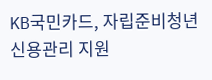KB국민카드, 자립준비청년 신용관리 지원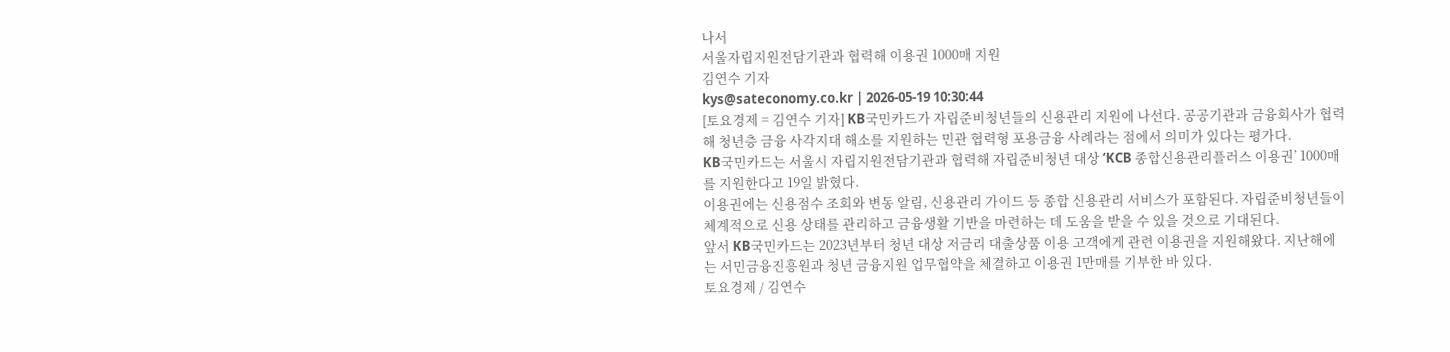나서
서울자립지원전담기관과 협력해 이용권 1000매 지원
김연수 기자
kys@sateconomy.co.kr | 2026-05-19 10:30:44
[토요경제 = 김연수 기자] KB국민카드가 자립준비청년들의 신용관리 지원에 나선다. 공공기관과 금융회사가 협력해 청년층 금융 사각지대 해소를 지원하는 민관 협력형 포용금융 사례라는 점에서 의미가 있다는 평가다.
KB국민카드는 서울시 자립지원전담기관과 협력해 자립준비청년 대상 ‘KCB 종합신용관리플러스 이용권’ 1000매를 지원한다고 19일 밝혔다.
이용권에는 신용점수 조회와 변동 알림, 신용관리 가이드 등 종합 신용관리 서비스가 포함된다. 자립준비청년들이 체계적으로 신용 상태를 관리하고 금융생활 기반을 마련하는 데 도움을 받을 수 있을 것으로 기대된다.
앞서 KB국민카드는 2023년부터 청년 대상 저금리 대출상품 이용 고객에게 관련 이용권을 지원해왔다. 지난해에는 서민금융진흥원과 청년 금융지원 업무협약을 체결하고 이용권 1만매를 기부한 바 있다.
토요경제 / 김연수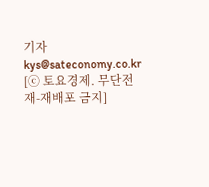기자 kys@sateconomy.co.kr
[ⓒ 토요경제. 무단전재-재배포 금지]